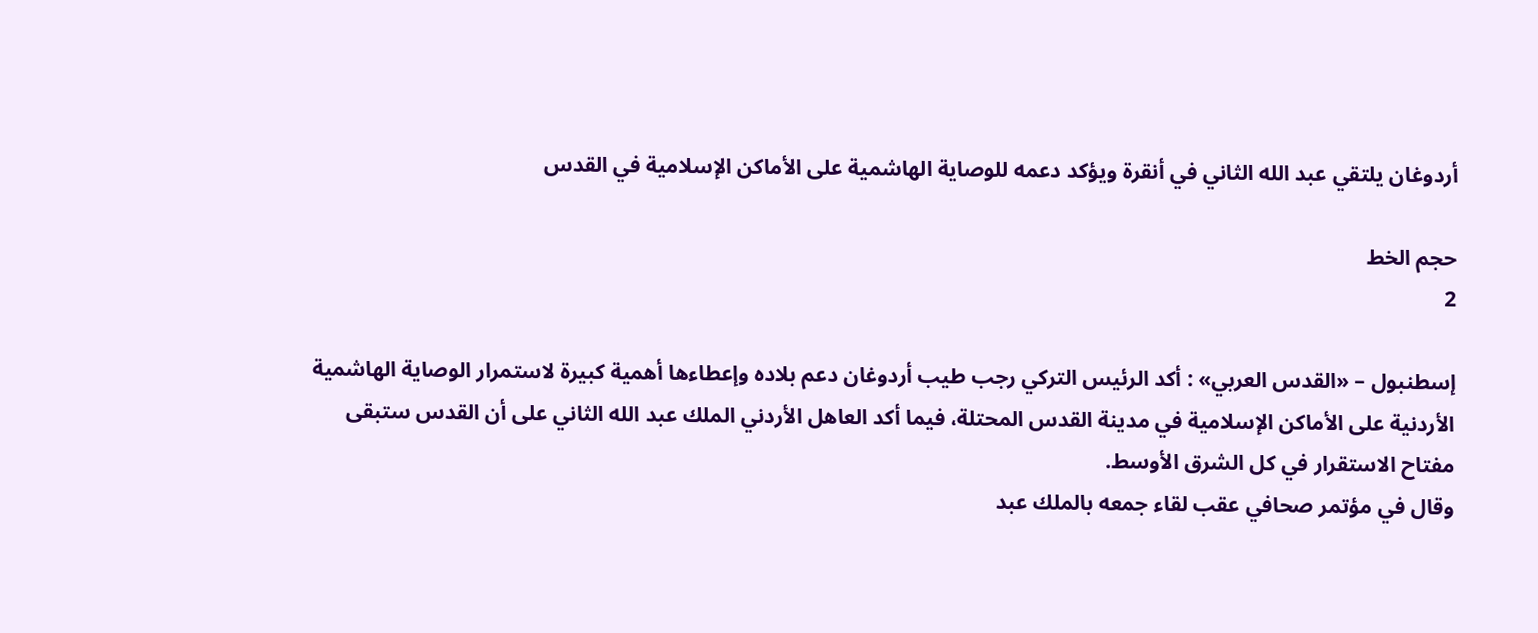أردوغان يلتقي عبد الله الثاني في أنقرة ويؤكد دعمه للوصاية الهاشمية على الأماكن الإسلامية في القدس

حجم الخط
2

إسطنبول – «القدس العربي» : أكد الرئيس التركي رجب طيب أردوغان دعم بلاده وإعطاءها أهمية كبيرة لاستمرار الوصاية الهاشمية الأردنية على الأماكن الإسلامية في مدينة القدس المحتلة، فيما أكد العاهل الأردني الملك عبد الله الثاني على أن القدس ستبقى مفتاح الاستقرار في كل الشرق الأوسط.
وقال في مؤتمر صحافي عقب لقاء جمعه بالملك عبد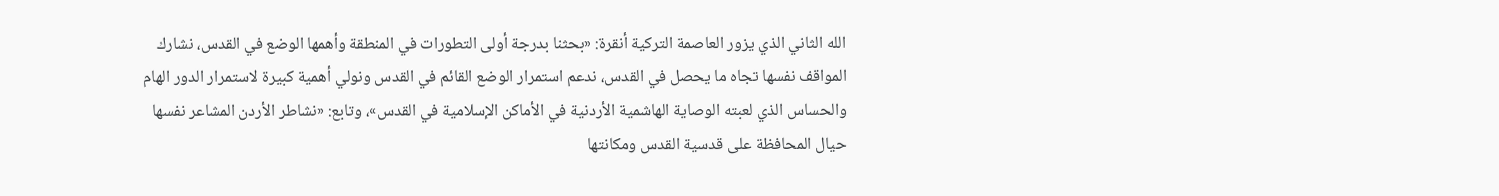الله الثاني الذي يزور العاصمة التركية أنقرة: «بحثنا بدرجة أولى التطورات في المنطقة وأهمها الوضع في القدس، نشارك المواقف نفسها تجاه ما يحصل في القدس، ندعم استمرار الوضع القائم في القدس ونولي أهمية كبيرة لاستمرار الدور الهام والحساس الذي لعبته الوصاية الهاشمية الأردنية في الأماكن الإسلامية في القدس»، وتابع: «نشاطر الأردن المشاعر نفسها حيال المحافظة على قدسية القدس ومكانتها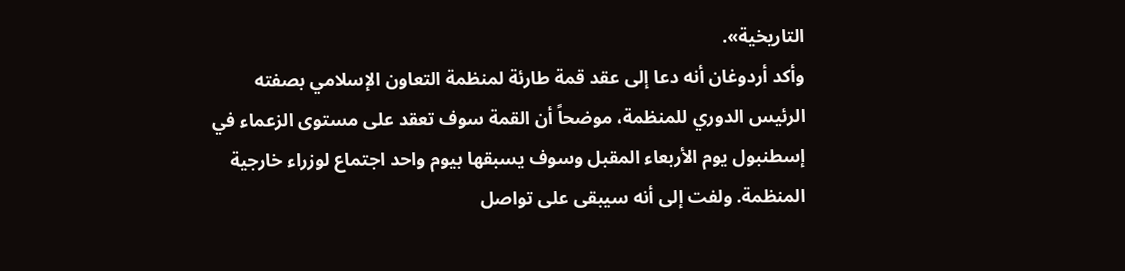التاريخية».
وأكد أردوغان أنه دعا إلى عقد قمة طارئة لمنظمة التعاون الإسلامي بصفته الرئيس الدوري للمنظمة، موضحاً أن القمة سوف تعقد على مستوى الزعماء في إسطنبول يوم الأربعاء المقبل وسوف يسبقها بيوم واحد اجتماع لوزراء خارجية المنظمة. ولفت إلى أنه سيبقى على تواصل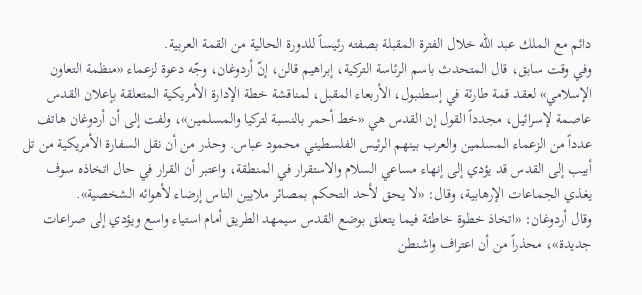دائم مع الملك عبد الله خلال الفترة المقبلة بصفته رئيساً للدورة الحالية من القمة العربية.
وفي وقت سابق، قال المتحدث باسم الرئاسة التركية، إبراهيم قالن، إنّ أردوغان، وجّه دعوة لزعماء «منظمة التعاون الإسلامي» لعقد قمة طارئة في إسطنبول، الأربعاء المقبل، لمناقشة خطة الإدارة الأمريكية المتعلقة بإعلان القدس عاصمة لإسرائيل، مجدداً القول إن القدس هي «خط أحمر بالنسبة لتركيا والمسلمين»، ولفت إلى أن أردوغان هاتف عدداً من الزعماء المسلمين والعرب بينهم الرئيس الفلسطيني محمود عباس. وحذر من أن نقل السفارة الأمريكية من تل أبيب إلى القدس قد يؤدي إلى إنهاء مساعي السلام والاستقرار في المنطقة، واعتبر أن القرار في حال اتخاذه سوف يغذي الجماعات الإرهابية، وقال: «لا يحق لأحد التحكم بمصائر ملايين الناس إرضاء لأهوائه الشخصية».
وقال أردوغان: «اتخاذ خطوة خاطئة فيما يتعلق بوضع القدس سيمهد الطريق أمام استياء واسع ويؤدي إلى صراعات جديدة»، محذراً من أن اعتراف واشنطن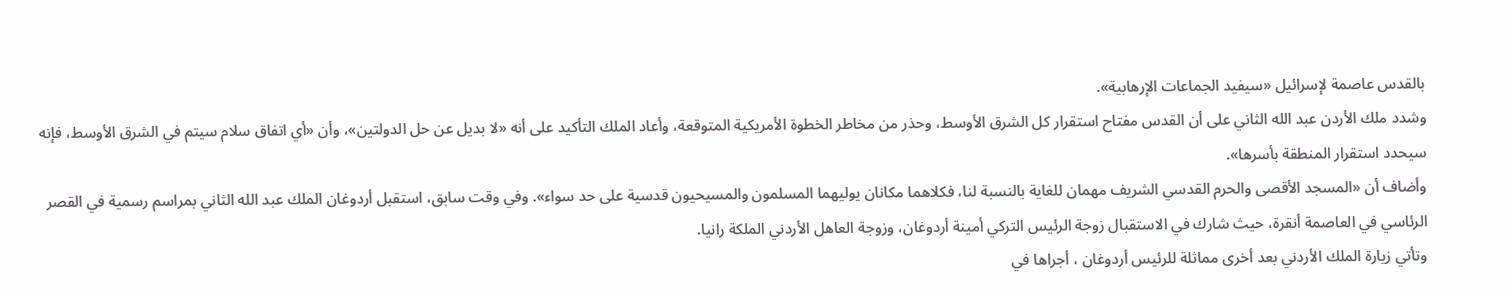بالقدس عاصمة لإسرائيل «سيفيد الجماعات الإرهابية».
وشدد ملك الأردن عبد الله الثاني على أن القدس مفتاح استقرار كل الشرق الأوسط، وحذر من مخاطر الخطوة الأمريكية المتوقعة، وأعاد الملك التأكيد على أنه «لا بديل عن حل الدولتين»، وأن «أي اتفاق سلام سيتم في الشرق الأوسط، فإنه سيحدد استقرار المنطقة بأسرها».
وأضاف أن «المسجد الأقصى والحرم القدسي الشريف مهمان للغاية بالنسبة لنا، فكلاهما مكانان يوليهما المسلمون والمسيحيون قدسية على حد سواء». وفي وقت سابق، استقبل أردوغان الملك عبد الله الثاني بمراسم رسمية في القصر الرئاسي في العاصمة أنقرة، حيث شارك في الاستقبال زوجة الرئيس التركي أمينة أردوغان، وزوجة العاهل الأردني الملكة رانيا.
وتأتي زيارة الملك الأردني بعد أخرى مماثلة للرئيس أردوغان ، أجراها في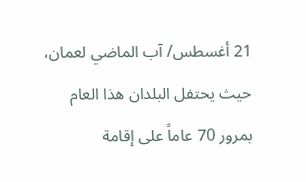21 أغسطس/ آب الماضي لعمان، حيث يحتفل البلدان هذا العام بمرور 70 عاماً على إقامة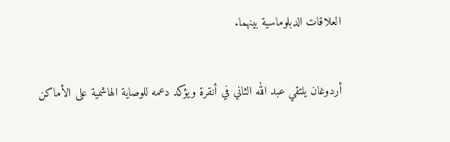العلاقات الدبلوماسية بينهما.

أردوغان يلتقي عبد الله الثاني في أنقرة ويؤكد دعمه للوصاية الهاشمية على الأماكن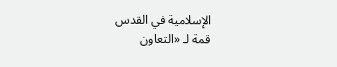الإسلامية في القدس
قمة لـ «التعاون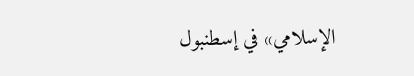الإسلامي» في إسطنبول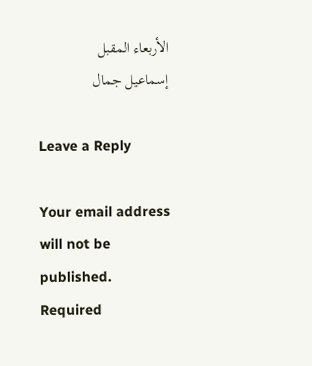الأربعاء المقبل
إسماعيل جمال

Leave a Reply

Your email address will not be published. Required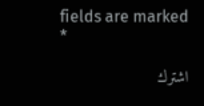fields are marked *

اشترك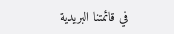في قائمتنا البريدية